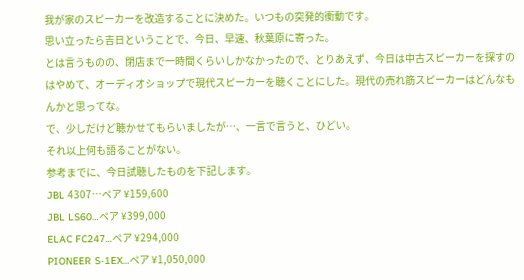我が家のスピーカーを改造することに決めた。いつもの突発的衝動です。
思い立ったら吉日ということで、今日、早速、秋葉原に寄った。
とは言うものの、閉店まで一時間くらいしかなかったので、とりあえず、今日は中古スピーカーを探すのはやめて、オーディオショップで現代スピーカーを聴くことにした。現代の売れ筋スピーカーはどんなもんかと思ってな。
で、少しだけど聴かせてもらいましたが…、一言で言うと、ひどい。
それ以上何も語ることがない。
参考までに、今日試聴したものを下記します。
JBL 4307…ペア ¥159,600
JBL LS60…ペア ¥399,000
ELAC FC247…ペア ¥294,000
PIONEER S-1EX…ペア ¥1,050,000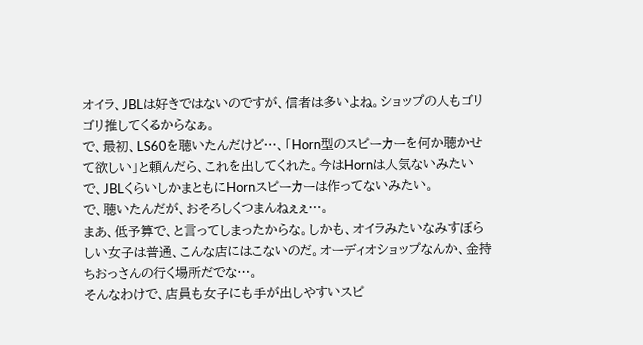オイラ、JBLは好きではないのですが、信者は多いよね。ショップの人もゴリゴリ推してくるからなぁ。
で、最初、LS60を聴いたんだけど…、「Horn型のスピーカーを何か聴かせて欲しい」と頼んだら、これを出してくれた。今はHornは人気ないみたいで、JBLくらいしかまともにHornスピーカーは作ってないみたい。
で、聴いたんだが、おそろしくつまんねぇぇ…。
まあ、低予算で、と言ってしまったからな。しかも、オイラみたいなみすぼらしい女子は普通、こんな店にはこないのだ。オーディオショップなんか、金持ちおっさんの行く場所だでな…。
そんなわけで、店員も女子にも手が出しやすいスピ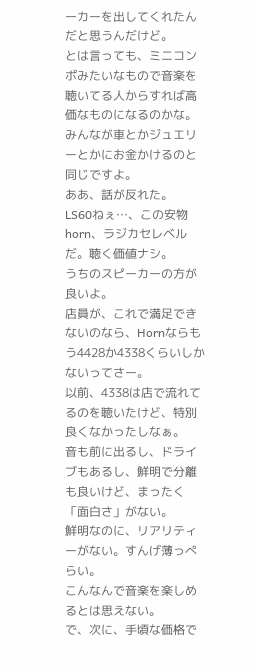ーカーを出してくれたんだと思うんだけど。
とは言っても、ミニコンポみたいなもので音楽を聴いてる人からすれば高価なものになるのかな。
みんなが車とかジュエリーとかにお金かけるのと同じですよ。
ああ、話が反れた。
LS60ねぇ…、この安物horn、ラジカセレベルだ。聴く価値ナシ。
うちのスピーカーの方が良いよ。
店員が、これで満足できないのなら、Hornならもう4428か4338くらいしかないってさー。
以前、4338は店で流れてるのを聴いたけど、特別良くなかったしなぁ。
音も前に出るし、ドライブもあるし、鮮明で分離も良いけど、まったく「面白さ」がない。
鮮明なのに、リアリティーがない。すんげ薄っぺらい。
こんなんで音楽を楽しめるとは思えない。
で、次に、手頃な価格で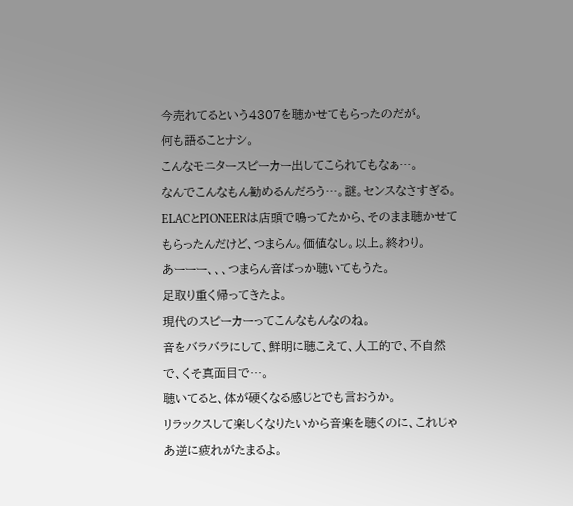今売れてるという4307を聴かせてもらったのだが。
何も語ることナシ。
こんなモニタースピーカー出してこられてもなぁ…。
なんでこんなもん勧めるんだろう…。謎。センスなさすぎる。
ELACとPIONEERは店頭で鳴ってたから、そのまま聴かせてもらったんだけど、つまらん。価値なし。以上。終わり。
あーーー、、、つまらん音ばっか聴いてもうた。
足取り重く帰ってきたよ。
現代のスピーカーってこんなもんなのね。
音をバラバラにして、鮮明に聴こえて、人工的で、不自然で、くそ真面目で…。
聴いてると、体が硬くなる感じとでも言おうか。
リラックスして楽しくなりたいから音楽を聴くのに、これじゃあ逆に疲れがたまるよ。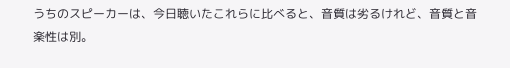うちのスピーカーは、今日聴いたこれらに比べると、音質は劣るけれど、音質と音楽性は別。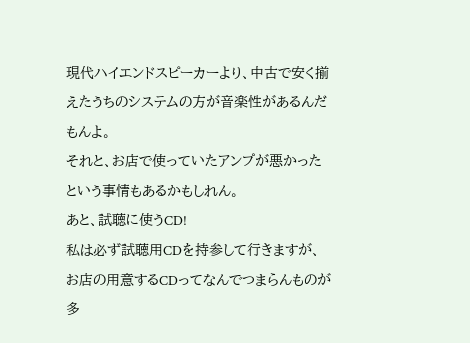現代ハイエンドスピーカーより、中古で安く揃えたうちのシステムの方が音楽性があるんだもんよ。
それと、お店で使っていたアンプが悪かったという事情もあるかもしれん。
あと、試聴に使うCD!
私は必ず試聴用CDを持参して行きますが、お店の用意するCDってなんでつまらんものが多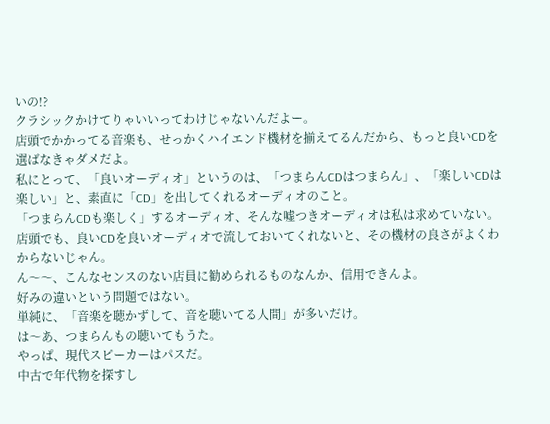いの!?
クラシックかけてりゃいいってわけじゃないんだよー。
店頭でかかってる音楽も、せっかくハイエンド機材を揃えてるんだから、もっと良いCDを選ばなきゃダメだよ。
私にとって、「良いオーディオ」というのは、「つまらんCDはつまらん」、「楽しいCDは楽しい」と、素直に「CD」を出してくれるオーディオのこと。
「つまらんCDも楽しく」するオーディオ、そんな嘘つきオーディオは私は求めていない。
店頭でも、良いCDを良いオーディオで流しておいてくれないと、その機材の良さがよくわからないじゃん。
ん〜〜、こんなセンスのない店員に勧められるものなんか、信用できんよ。
好みの違いという問題ではない。
単純に、「音楽を聴かずして、音を聴いてる人間」が多いだけ。
は〜あ、つまらんもの聴いてもうた。
やっぱ、現代スピーカーはパスだ。
中古で年代物を探すし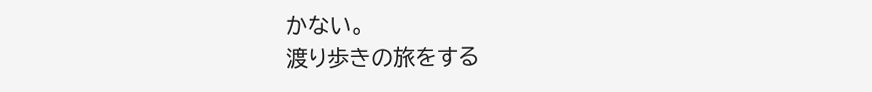かない。
渡り歩きの旅をする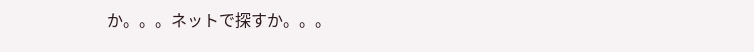か。。。ネットで探すか。。。